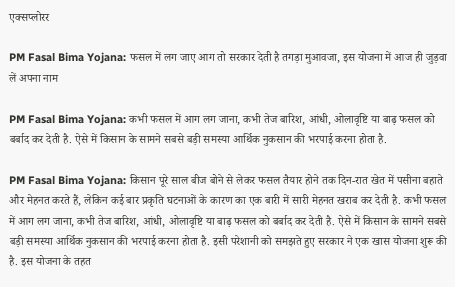एक्सप्लोरर

PM Fasal Bima Yojana: फसल में लग जाए आग तो सरकार देती है तगड़ा मुआवजा, इस योजना में आज ही जुड़वा लें अपना नाम

PM Fasal Bima Yojana: कभी फसल में आग लग जाना, कभी तेज बारिश, आंधी, ओलावृष्टि या बाढ़ फसल को बर्बाद कर देती है. ऐसे में किसान के सामने सबसे बड़ी समस्या आर्थिक नुकसान की भरपाई करना होता है.

PM Fasal Bima Yojana: किसान पूरे साल बीज बोने से लेकर फसल तैयार होने तक दिन-रात खेत में पसीना बहाते और मेहनत करते हैं, लेकिन कई बार प्रकृति घटनाओं के कारण का एक बारी में सारी मेहनत खराब कर देती है. कभी फसल में आग लग जाना, कभी तेज बारिश, आंधी, ओलावृष्टि या बाढ़ फसल को बर्बाद कर देती है. ऐसे में किसान के सामने सबसे बड़ी समस्या आर्थिक नुकसान की भरपाई करना होता है. इसी परेशानी को समझते हुए सरकार ने एक खास योजना शुरू की है. इस योजना के तहत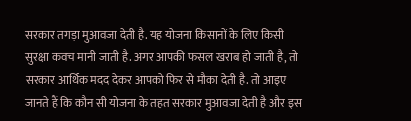सरकार तगड़ा मुआवजा देती है. यह योजना किसानों के लिए किसी सुरक्षा कवच मानी जाती है. अगर आपकी फसल खराब हो जाती है, तो सरकार आर्थिक मदद देकर आपको फिर से मौका देती है. तो आइए जानते हैं कि कौन सी योजना के तहत सरकार मुआवजा देती है और इस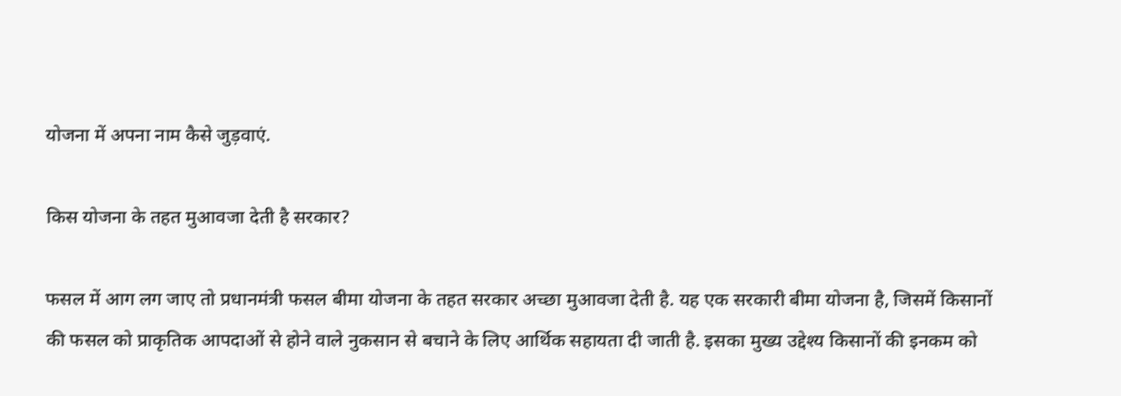योजना में अपना नाम कैसे जुड़वाएं.

किस योजना के तहत मुआवजा देती है सरकार?

फसल में आग लग जाए तो प्रधानमंत्री फसल बीमा योजना के तहत सरकार अच्छा मुआवजा देती है. यह एक सरकारी बीमा योजना है, जिसमें किसानों की फसल को प्राकृतिक आपदाओं से होने वाले नुकसान से बचाने के लिए आर्थिक सहायता दी जाती है. इसका मुख्य उद्देश्य किसानों की इनकम को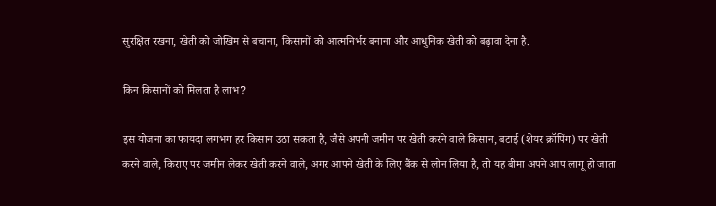सुरक्षित रखना, खेती को जोखिम से बचाना, किसानों को आत्मनिर्भर बनाना और आधुनिक खेती को बढ़ावा देना है.

किन किसानों को मिलता है लाभ?

इस योजना का फायदा लगभग हर किसान उठा सकता है, जैसे अपनी जमीन पर खेती करने वाले किसान, बटाई (शेयर क्रॉपिंग) पर खेती करने वाले, किराए पर जमीन लेकर खेती करने वाले, अगर आपने खेती के लिए बैंक से लोन लिया है, तो यह बीमा अपने आप लागू हो जाता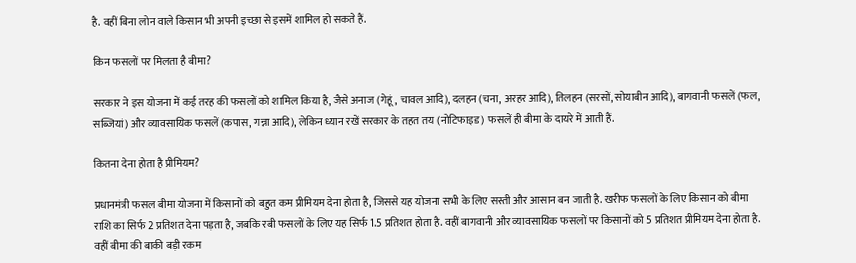है. वहीं बिना लोन वाले किसान भी अपनी इच्छा से इसमें शामिल हो सकते हैं.

किन फसलों पर मिलता है बीमा?

सरकार ने इस योजना में कई तरह की फसलों को शामिल किया है, जैसे अनाज (गेहूं, चावल आदि), दलहन (चना, अरहर आदि), तिलहन (सरसों, सोयाबीन आदि), बागवानी फसलें (फल, सब्जियां) और व्यावसायिक फसलें (कपास, गन्ना आदि), लेकिन ध्यान रखें सरकार के तहत तय (नोटिफाइड) फसलें ही बीमा के दायरे में आती हैं.

कितना देना होता है प्रीमियम?

प्रधानमंत्री फसल बीमा योजना में किसानों को बहुत कम प्रीमियम देना होता है, जिससे यह योजना सभी के लिए सस्ती और आसान बन जाती है. खरीफ फसलों के लिए किसान को बीमा राशि का सिर्फ 2 प्रतिशत देना पड़ता है, जबकि रबी फसलों के लिए यह सिर्फ 1.5 प्रतिशत होता है. वहीं बागवानी और व्यावसायिक फसलों पर किसानों को 5 प्रतिशत प्रीमियम देना होता है. वहीं बीमा की बाकी बड़ी रकम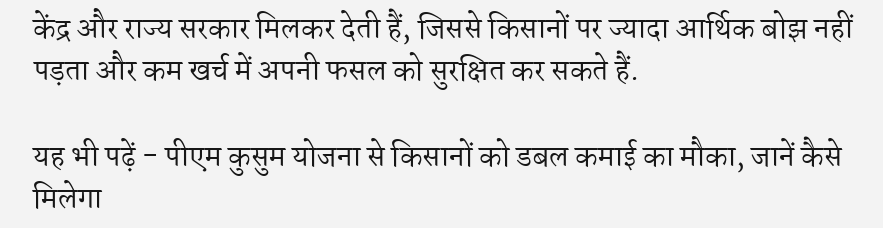केंद्र और राज्य सरकार मिलकर देती हैं, जिससे किसानों पर ज्यादा आर्थिक बोझ नहीं पड़ता और कम खर्च में अपनी फसल को सुरक्षित कर सकते हैं.

यह भी पढ़ें - पीएम कुसुम योजना से किसानों को डबल कमाई का मौका, जानें कैसे मिलेगा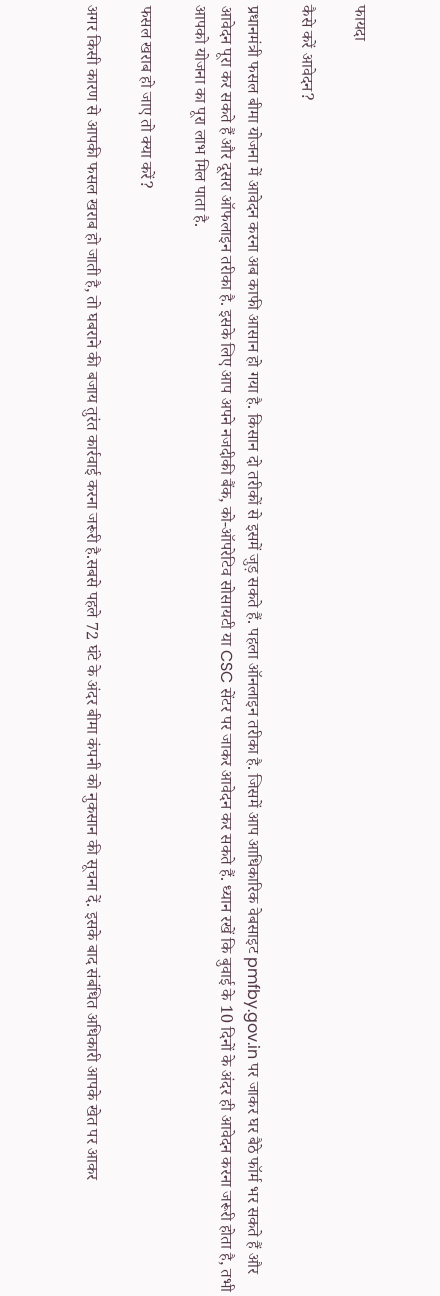फायदा

कैसे करें आवेदन?

प्रधानमंत्री फसल बीमा योजना में आवेदन करना अब काफी आसान हो गया है. किसान दो तरीकों से इसमें जुड़ सकते हैं. पहला ऑनलाइन तरीका है. जिसमें आप आधिकारिक वेबसाइट pmfby.gov.in पर जाकर घर बैठे फॉर्म भर सकते हैं और आवेदन पूरा कर सकते हैं और दूसरा ऑफलाइन तरीका है. इसके लिए आप अपने नजदीकी बैंक, को-ऑपरेटिव सोसायटी या CSC सेंटर पर जाकर आवेदन कर सकते हैं. ध्यान रखें कि बुवाई के 10 दिनों के अंदर ही आवेदन करना जरूरी होता है, तभी आपको योजना का पूरा लाभ मिल पाता है.

फसल खराब हो जाए तो क्या करें?

अगर किसी कारण से आपकी फसल खराब हो जाती है, तो घबराने की बजाय तुरंत कार्रवाई करना जरूरी है.सबसे पहले 72 घंटे के अंदर बीमा कंपनी को नुकसान की सूचना दें. इसके बाद संबंधित अधिकारी आपके खेत पर आकर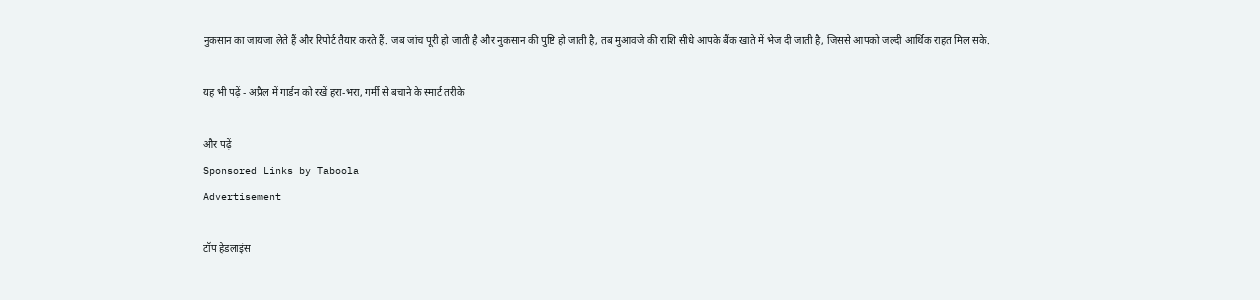नुकसान का जायजा लेते हैं और रिपोर्ट तैयार करते हैं. जब जांच पूरी हो जाती है और नुकसान की पुष्टि हो जाती है, तब मुआवजे की राशि सीधे आपके बैंक खाते में भेज दी जाती है, जिससे आपको जल्दी आर्थिक राहत मिल सके.

यह भी पढ़ें - अप्रैल में गार्डन को रखें हरा-भरा, गर्मी से बचाने के स्मार्ट तरीके

और पढ़ें
Sponsored Links by Taboola
Advertisement

टॉप हेडलाइंस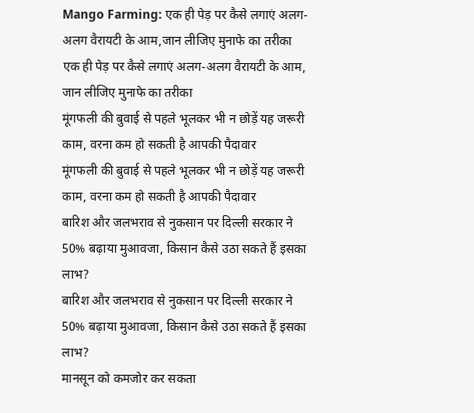Mango Farming: एक ही पेड़ पर कैसे लगाएं अलग-अलग वैरायटी के आम,जान लीजिए मुनाफे का तरीका
एक ही पेड़ पर कैसे लगाएं अलग-अलग वैरायटी के आम, जान लीजिए मुनाफे का तरीका
मूंगफली की बुवाई से पहले भूलकर भी न छोड़ें यह जरूरी काम, वरना कम हो सकती है आपकी पैदावार
मूंगफली की बुवाई से पहले भूलकर भी न छोड़ें यह जरूरी काम, वरना कम हो सकती है आपकी पैदावार
बारिश और जलभराव से नुकसान पर दिल्ली सरकार ने 50% बढ़ाया मुआवजा, किसान कैसे उठा सकते हैं इसका लाभ?
बारिश और जलभराव से नुकसान पर दिल्ली सरकार ने 50% बढ़ाया मुआवजा, किसान कैसे उठा सकते हैं इसका लाभ?
मानसून को कमजोर कर सकता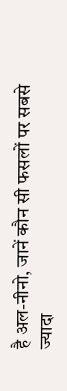है अल-नीनो, जानें कौन सी फसलों पर सबसे ज्यादा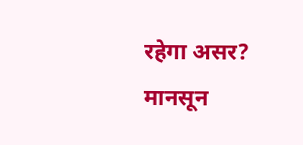रहेगा असर?
मानसून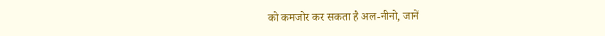को कमजोर कर सकता है अल-नीनो, जानें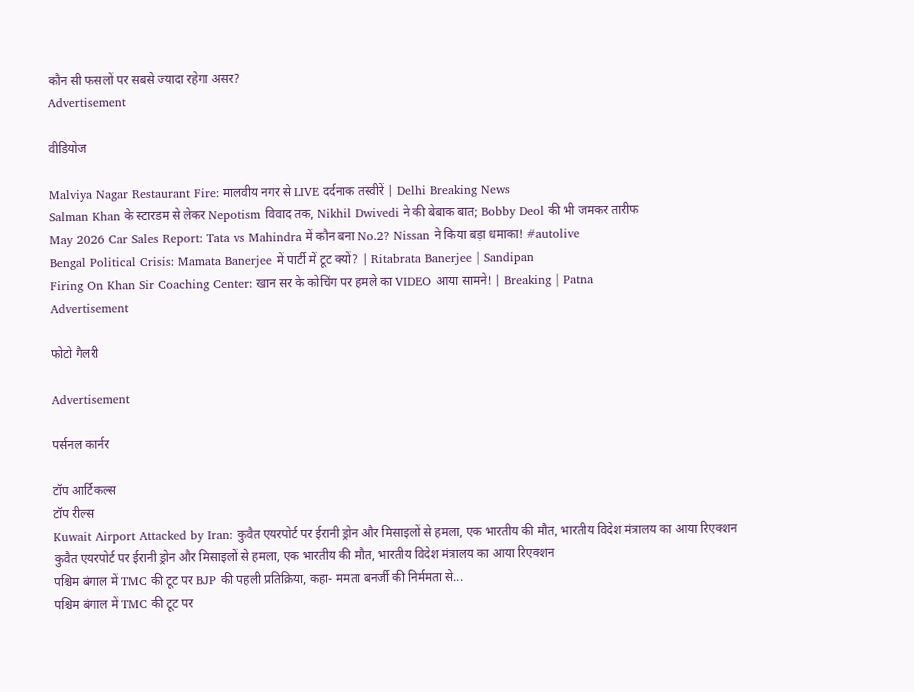कौन सी फसलों पर सबसे ज्यादा रहेगा असर?
Advertisement

वीडियोज

Malviya Nagar Restaurant Fire: मालवीय नगर से LIVE दर्दनाक तस्वीरें | Delhi Breaking News
Salman Khan के स्टारडम से लेकर Nepotism विवाद तक, Nikhil Dwivedi ने की बेबाक बात; Bobby Deol की भी जमकर तारीफ
May 2026 Car Sales Report: Tata vs Mahindra में कौन बना No.2? Nissan ने किया बड़ा धमाका! #autolive
Bengal Political Crisis: Mamata Banerjee में पार्टी में टूट क्यों? | Ritabrata Banerjee | Sandipan
Firing On Khan Sir Coaching Center: खान सर के कोचिंग पर हमले का VIDEO आया सामने! | Breaking | Patna
Advertisement

फोटो गैलरी

Advertisement

पर्सनल कार्नर

टॉप आर्टिकल्स
टॉप रील्स
Kuwait Airport Attacked by Iran: कुवैत एयरपोर्ट पर ईरानी ड्रोन और मिसाइलों से हमला, एक भारतीय की मौत, भारतीय विदेश मंत्रालय का आया रिएक्शन
कुवैत एयरपोर्ट पर ईरानी ड्रोन और मिसाइलों से हमला, एक भारतीय की मौत, भारतीय विदेश मंत्रालय का आया रिएक्शन
पश्चिम बंगाल में TMC की टूट पर BJP की पहली प्रतिक्रिया, कहा- ममता बनर्जी की निर्ममता से...
पश्चिम बंगाल में TMC की टूट पर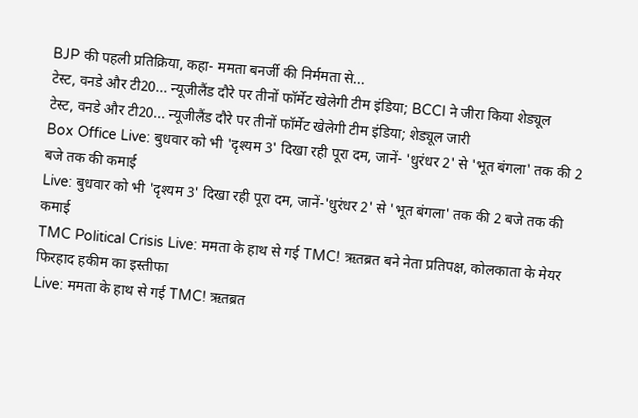BJP की पहली प्रतिक्रिया, कहा- ममता बनर्जी की निर्ममता से...
टेस्ट, वनडे और टी20... न्यूजीलैंड दौरे पर तीनों फॉर्मेट खेलेगी टीम इंडिया; BCCI ने जीरा किया शेड्यूल
टेस्ट, वनडे और टी20... न्यूजीलैंड दौरे पर तीनों फॉर्मेट खेलेगी टीम इंडिया; शेड्यूल जारी
Box Office Live: बुधवार को भी 'दृश्यम 3' दिखा रही पूरा दम, जानें- 'धुरंधर 2' से 'भूत बंगला' तक की 2 बजे तक की कमाई
Live: बुधवार को भी 'दृश्यम 3' दिखा रही पूरा दम, जानें-'धुरंधर 2' से 'भूत बंगला' तक की 2 बजे तक की कमाई
TMC Political Crisis Live: ममता के हाथ से गई TMC! ऋतब्रत बने नेता प्रतिपक्ष, कोलकाता के मेयर फिरहाद हकीम का इस्तीफा
Live: ममता के हाथ से गई TMC! ऋतब्रत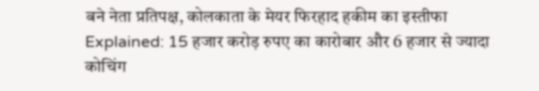बने नेता प्रतिपक्ष, कोलकाता के मेयर फिरहाद हकीम का इस्तीफा
Explained: 15 हजार करोड़ रुपए का कारोबार और 6 हजार से ज्यादा कोचिंग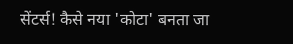सेंटर्स! कैसे नया 'कोटा' बनता जा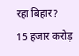रहा बिहार?
15 हजार करोड़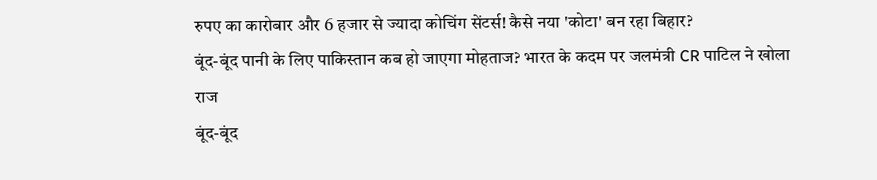रुपए का कारोबार और 6 हजार से ज्यादा कोचिंग सेंटर्स! कैसे नया 'कोटा' बन रहा बिहार?
बूंद-बूंद पानी के लिए पाकिस्तान कब हो जाएगा मोहताज? भारत के कदम पर जलमंत्री CR पाटिल ने खोला राज
बूंद-बूंद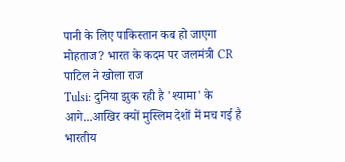पानी के लिए पाकिस्तान कब हो जाएगा मोहताज? भारत के कदम पर जलमंत्री CR पाटिल ने खोला राज
Tulsi: दुनिया झुक रही है 'श्यामा' के आगे...आखिर क्यों मुस्लिम देशों में मच गई है भारतीय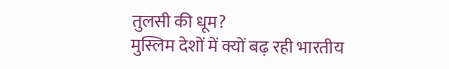तुलसी की धूम?
मुस्लिम देशों में क्यों बढ़ रही भारतीय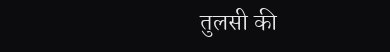तुलसी की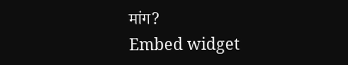मांग?
Embed widget